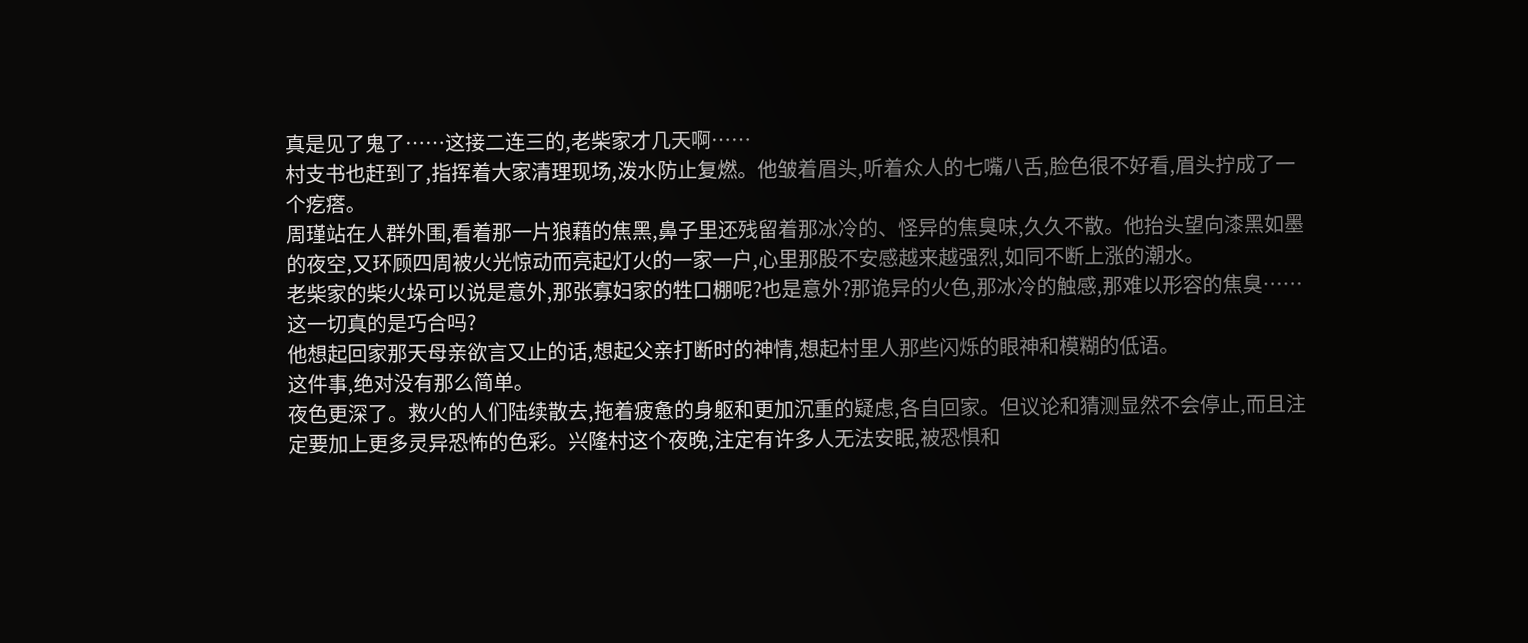真是见了鬼了……这接二连三的,老柴家才几天啊……
村支书也赶到了,指挥着大家清理现场,泼水防止复燃。他皱着眉头,听着众人的七嘴八舌,脸色很不好看,眉头拧成了一个疙瘩。
周瑾站在人群外围,看着那一片狼藉的焦黑,鼻子里还残留着那冰冷的、怪异的焦臭味,久久不散。他抬头望向漆黑如墨的夜空,又环顾四周被火光惊动而亮起灯火的一家一户,心里那股不安感越来越强烈,如同不断上涨的潮水。
老柴家的柴火垛可以说是意外,那张寡妇家的牲口棚呢?也是意外?那诡异的火色,那冰冷的触感,那难以形容的焦臭……这一切真的是巧合吗?
他想起回家那天母亲欲言又止的话,想起父亲打断时的神情,想起村里人那些闪烁的眼神和模糊的低语。
这件事,绝对没有那么简单。
夜色更深了。救火的人们陆续散去,拖着疲惫的身躯和更加沉重的疑虑,各自回家。但议论和猜测显然不会停止,而且注定要加上更多灵异恐怖的色彩。兴隆村这个夜晚,注定有许多人无法安眠,被恐惧和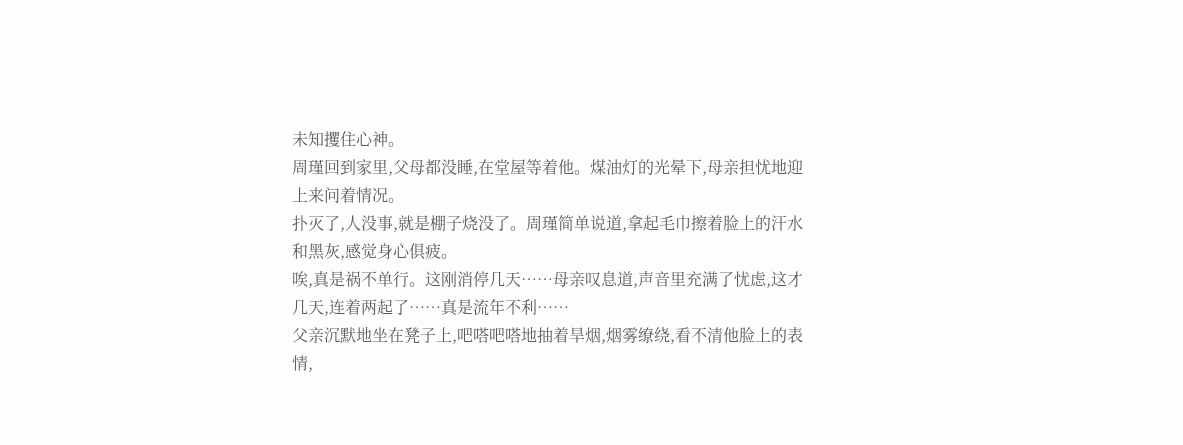未知攫住心神。
周瑾回到家里,父母都没睡,在堂屋等着他。煤油灯的光晕下,母亲担忧地迎上来问着情况。
扑灭了,人没事,就是棚子烧没了。周瑾简单说道,拿起毛巾擦着脸上的汗水和黑灰,感觉身心俱疲。
唉,真是祸不单行。这刚消停几天……母亲叹息道,声音里充满了忧虑,这才几天,连着两起了……真是流年不利……
父亲沉默地坐在凳子上,吧嗒吧嗒地抽着旱烟,烟雾缭绕,看不清他脸上的表情,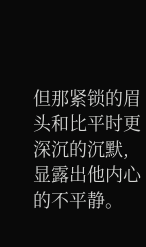但那紧锁的眉头和比平时更深沉的沉默,显露出他内心的不平静。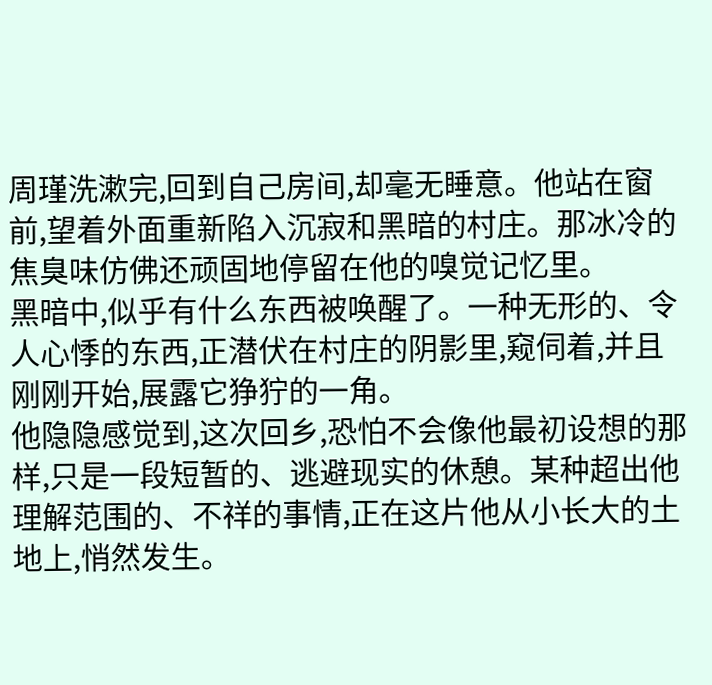周瑾洗漱完,回到自己房间,却毫无睡意。他站在窗前,望着外面重新陷入沉寂和黑暗的村庄。那冰冷的焦臭味仿佛还顽固地停留在他的嗅觉记忆里。
黑暗中,似乎有什么东西被唤醒了。一种无形的、令人心悸的东西,正潜伏在村庄的阴影里,窥伺着,并且刚刚开始,展露它狰狞的一角。
他隐隐感觉到,这次回乡,恐怕不会像他最初设想的那样,只是一段短暂的、逃避现实的休憩。某种超出他理解范围的、不祥的事情,正在这片他从小长大的土地上,悄然发生。